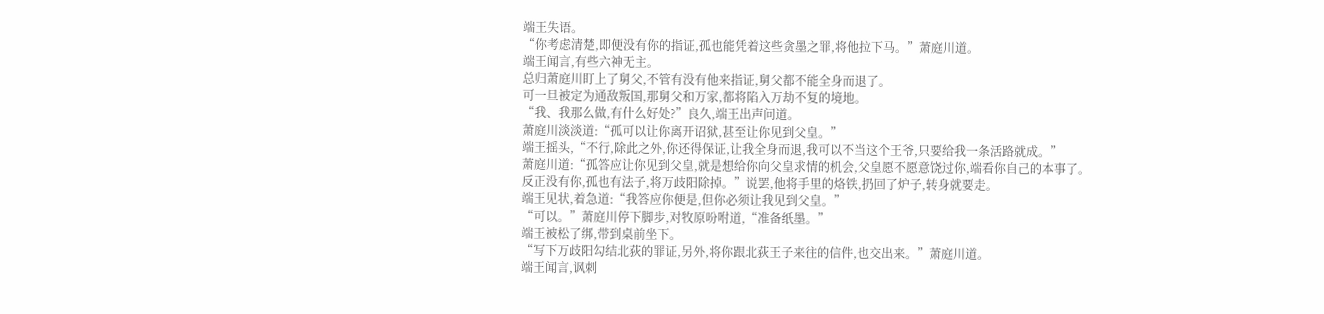端王失语。
“你考虑清楚,即便没有你的指证,孤也能凭着这些贪墨之罪,将他拉下马。”萧庭川道。
端王闻言,有些六神无主。
总归萧庭川盯上了舅父,不管有没有他来指证,舅父都不能全身而退了。
可一旦被定为通敌叛国,那舅父和万家,都将陷入万劫不复的境地。
“我、我那么做,有什么好处?”良久,端王出声问道。
萧庭川淡淡道:“孤可以让你离开诏狱,甚至让你见到父皇。”
端王摇头,“不行,除此之外,你还得保证,让我全身而退,我可以不当这个王爷,只要给我一条活路就成。”
萧庭川道:“孤答应让你见到父皇,就是想给你向父皇求情的机会,父皇愿不愿意饶过你,端看你自己的本事了。
反正没有你,孤也有法子,将万歧阳除掉。”说罢,他将手里的烙铁,扔回了炉子,转身就要走。
端王见状,着急道:“我答应你便是,但你必须让我见到父皇。”
“可以。”萧庭川停下脚步,对牧原吩咐道,“准备纸墨。”
端王被松了绑,带到桌前坐下。
“写下万歧阳勾结北荻的罪证,另外,将你跟北荻王子来往的信件,也交出来。”萧庭川道。
端王闻言,讽刺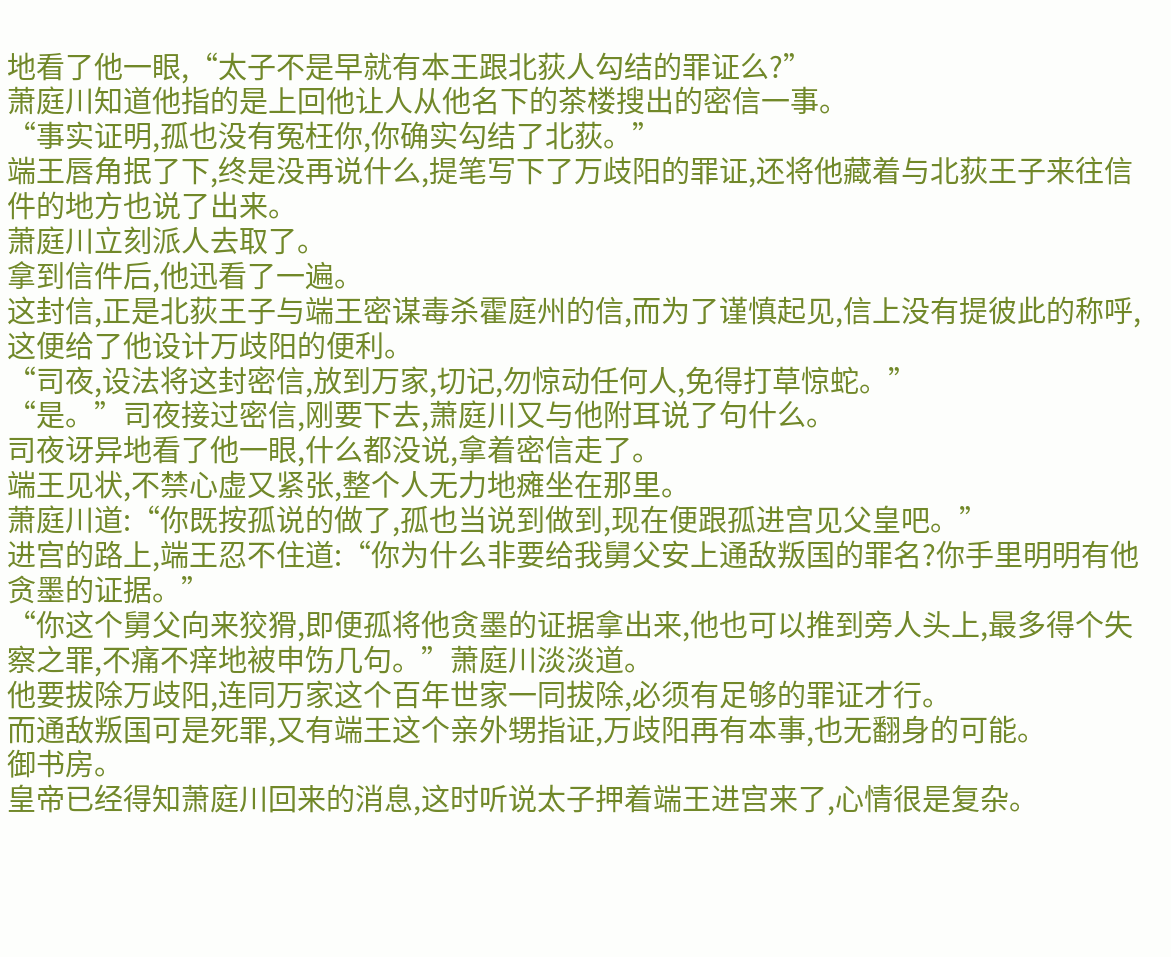地看了他一眼,“太子不是早就有本王跟北荻人勾结的罪证么?”
萧庭川知道他指的是上回他让人从他名下的茶楼搜出的密信一事。
“事实证明,孤也没有冤枉你,你确实勾结了北荻。”
端王唇角抿了下,终是没再说什么,提笔写下了万歧阳的罪证,还将他藏着与北荻王子来往信件的地方也说了出来。
萧庭川立刻派人去取了。
拿到信件后,他迅看了一遍。
这封信,正是北荻王子与端王密谋毒杀霍庭州的信,而为了谨慎起见,信上没有提彼此的称呼,这便给了他设计万歧阳的便利。
“司夜,设法将这封密信,放到万家,切记,勿惊动任何人,免得打草惊蛇。”
“是。”司夜接过密信,刚要下去,萧庭川又与他附耳说了句什么。
司夜讶异地看了他一眼,什么都没说,拿着密信走了。
端王见状,不禁心虚又紧张,整个人无力地瘫坐在那里。
萧庭川道:“你既按孤说的做了,孤也当说到做到,现在便跟孤进宫见父皇吧。”
进宫的路上,端王忍不住道:“你为什么非要给我舅父安上通敌叛国的罪名?你手里明明有他贪墨的证据。”
“你这个舅父向来狡猾,即便孤将他贪墨的证据拿出来,他也可以推到旁人头上,最多得个失察之罪,不痛不痒地被申饬几句。”萧庭川淡淡道。
他要拔除万歧阳,连同万家这个百年世家一同拔除,必须有足够的罪证才行。
而通敌叛国可是死罪,又有端王这个亲外甥指证,万歧阳再有本事,也无翻身的可能。
御书房。
皇帝已经得知萧庭川回来的消息,这时听说太子押着端王进宫来了,心情很是复杂。